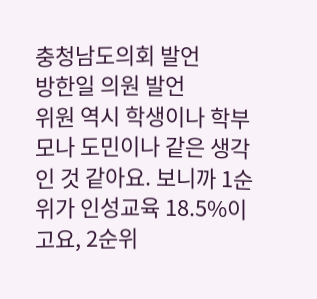충청남도의회 발언
방한일 의원 발언
위원 역시 학생이나 학부모나 도민이나 같은 생각인 것 같아요. 보니까 1순위가 인성교육 18.5%이고요, 2순위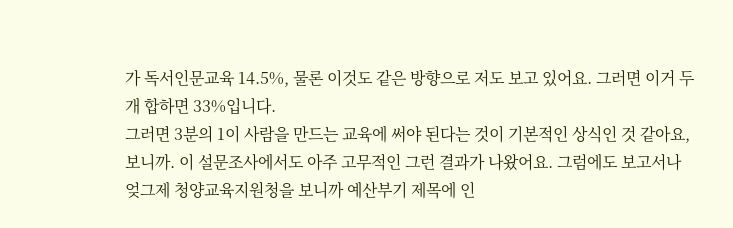가 독서인문교육 14.5%, 물론 이것도 같은 방향으로 저도 보고 있어요. 그러면 이거 두 개 합하면 33%입니다.
그러면 3분의 1이 사람을 만드는 교육에 써야 된다는 것이 기본적인 상식인 것 같아요, 보니까. 이 설문조사에서도 아주 고무적인 그런 결과가 나왔어요. 그럼에도 보고서나 엊그제 청양교육지원청을 보니까 예산부기 제목에 인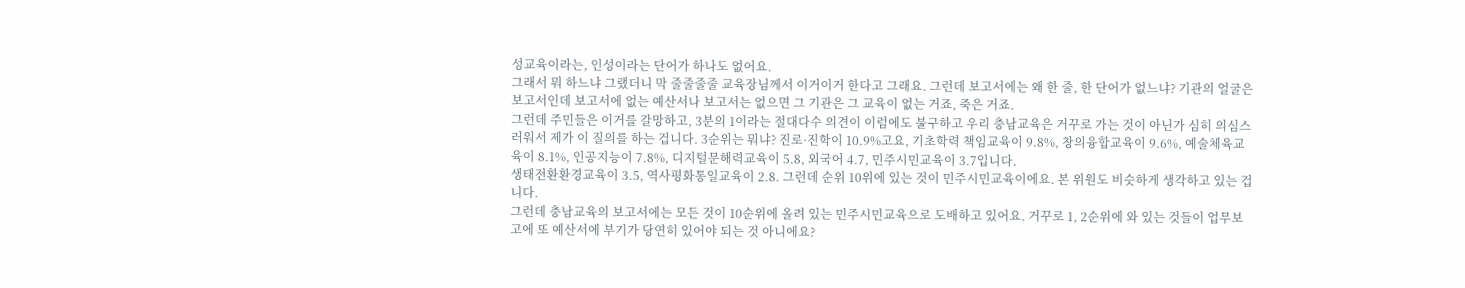성교육이라는, 인성이라는 단어가 하나도 없어요.
그래서 뭐 하느냐 그랬더니 막 줄줄줄줄 교육장님께서 이거이거 한다고 그래요. 그런데 보고서에는 왜 한 줄, 한 단어가 없느냐? 기관의 얼굴은 보고서인데 보고서에 없는 예산서나 보고서는 없으면 그 기관은 그 교육이 없는 거죠, 죽은 거죠.
그런데 주민들은 이거를 갈망하고, 3분의 1이라는 절대다수 의견이 이럼에도 불구하고 우리 충남교육은 거꾸로 가는 것이 아닌가 심히 의심스러워서 제가 이 질의를 하는 겁니다. 3순위는 뭐냐? 진로·진학이 10.9%고요, 기초학력 책임교육이 9.8%, 창의융합교육이 9.6%, 예술체육교육이 8.1%, 인공지능이 7.8%, 디지털문해력교육이 5.8, 외국어 4.7, 민주시민교육이 3.7입니다.
생태전환환경교육이 3.5, 역사평화통일교육이 2.8. 그런데 순위 10위에 있는 것이 민주시민교육이에요. 본 위원도 비슷하게 생각하고 있는 겁니다.
그런데 충남교육의 보고서에는 모든 것이 10순위에 올려 있는 민주시민교육으로 도배하고 있어요. 거꾸로 1, 2순위에 와 있는 것들이 업무보고에 또 예산서에 부기가 당연히 있어야 되는 것 아니에요?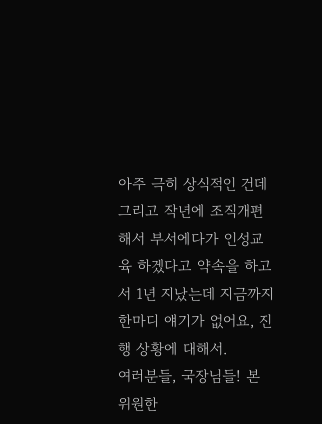아주 극히 상식적인 건데 그리고 작년에 조직개편 해서 부서에다가 인성교육 하겠다고 약속을 하고서 1년 지났는데 지금까지 한마디 얘기가 없어요, 진행 상황에 대해서.
여러분들, 국장님들! 본 위원한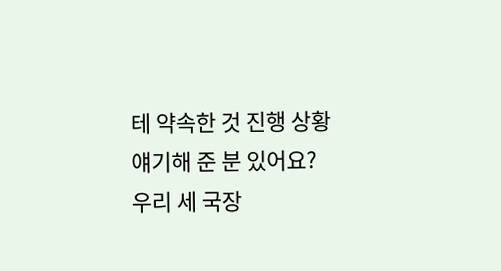테 약속한 것 진행 상황 얘기해 준 분 있어요? 우리 세 국장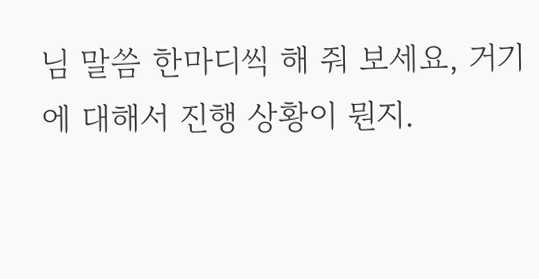님 말씀 한마디씩 해 줘 보세요, 거기에 대해서 진행 상황이 뭔지.